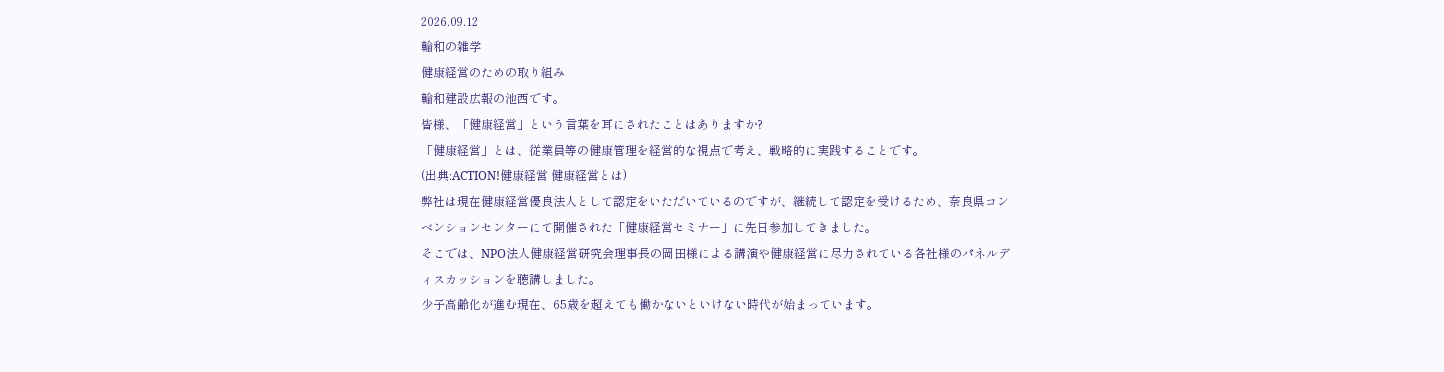2026.09.12
輪和の雑学
健康経営のための取り組み
輪和建設広報の池西です。
皆様、「健康経営」という言葉を耳にされたことはありますか?
「健康経営」とは、従業員等の健康管理を経営的な視点で考え、戦略的に実践することです。
(出典:ACTION!健康経営 健康経営とは)
弊社は現在健康経営優良法人として認定をいただいているのですが、継続して認定を受けるため、奈良県コンベンションセンターにて開催された「健康経営セミナー」に先日参加してきました。
そこでは、NPO法人健康経営研究会理事長の岡田様による講演や健康経営に尽力されている各社様のパネルディスカッションを聴講しました。
少子高齢化が進む現在、65歳を超えても働かないといけない時代が始まっています。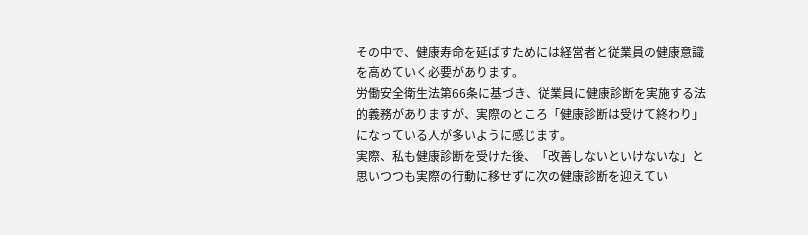その中で、健康寿命を延ばすためには経営者と従業員の健康意識を高めていく必要があります。
労働安全衛生法第66条に基づき、従業員に健康診断を実施する法的義務がありますが、実際のところ「健康診断は受けて終わり」になっている人が多いように感じます。
実際、私も健康診断を受けた後、「改善しないといけないな」と思いつつも実際の行動に移せずに次の健康診断を迎えてい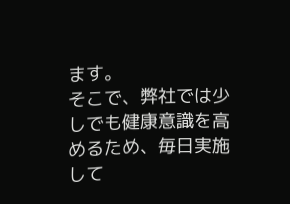ます。
そこで、弊社では少しでも健康意識を高めるため、毎日実施して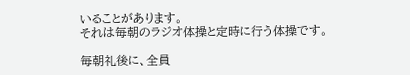いることがあります。
それは毎朝のラジオ体操と定時に行う体操です。

毎朝礼後に、全員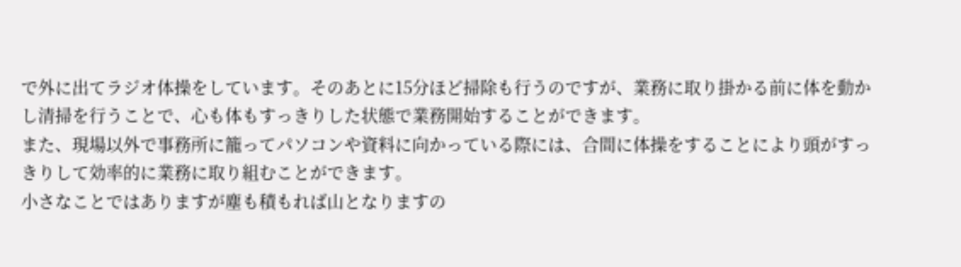で外に出てラジオ体操をしています。そのあとに15分ほど掃除も行うのですが、業務に取り掛かる前に体を動かし清掃を行うことで、心も体もすっきりした状態で業務開始することができます。
また、現場以外で事務所に籠ってパソコンや資料に向かっている際には、合間に体操をすることにより頭がすっきりして効率的に業務に取り組むことができます。
小さなことではありますが塵も積もれば山となりますの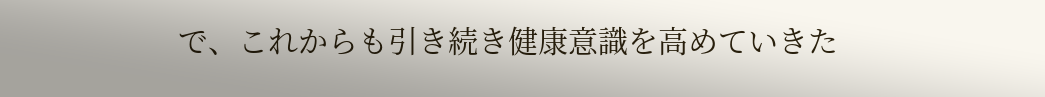で、これからも引き続き健康意識を高めていきた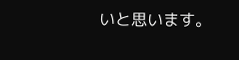いと思います。